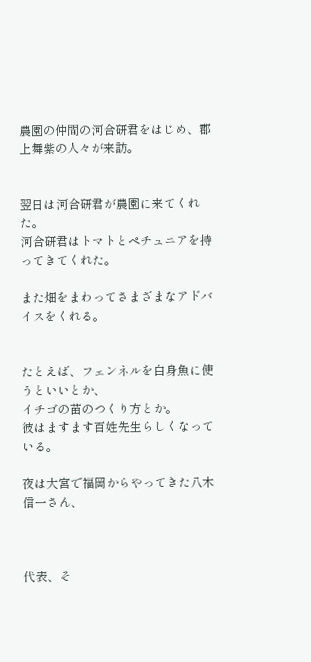農園の仲間の河合研君をはじめ、郡上舞紫の人々が来訪。


翌日は河合研君が農園に来てくれた。
河合研君はトマトとペチュニアを持ってきてくれた。

また畑をまわってさまざまなアドバイスをくれる。


たとえば、フェンネルを白身魚に使うといいとか、
イチゴの苗のつくり方とか。
彼はますます百姓先生らしくなっている。

夜は大宮で福岡からやってきた八木信一さん、



代表、そ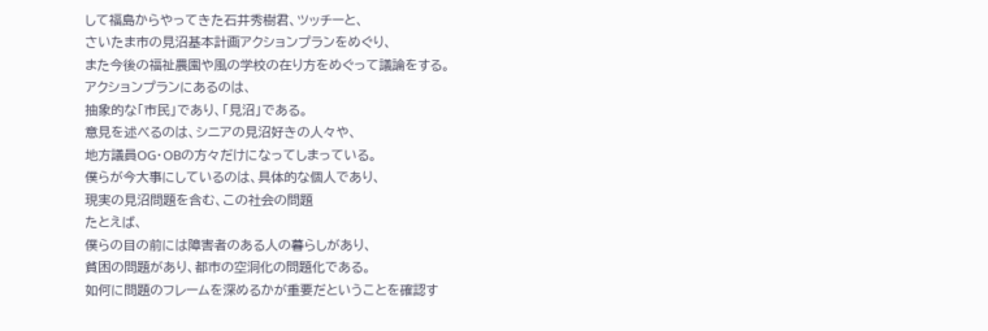して福島からやってきた石井秀樹君、ツッチーと、
さいたま市の見沼基本計画アクションプランをめぐり、
また今後の福祉農園や風の学校の在り方をめぐって議論をする。
アクションプランにあるのは、
抽象的な「市民」であり、「見沼」である。
意見を述べるのは、シニアの見沼好きの人々や、
地方議員OG・OBの方々だけになってしまっている。
僕らが今大事にしているのは、具体的な個人であり、
現実の見沼問題を含む、この社会の問題
たとえば、
僕らの目の前には障害者のある人の暮らしがあり、
貧困の問題があり、都市の空洞化の問題化である。
如何に問題のフレームを深めるかが重要だということを確認す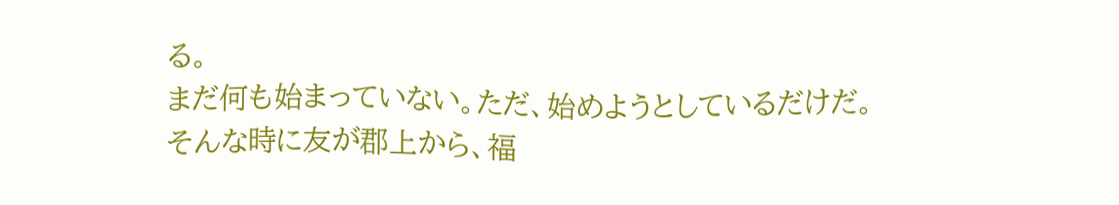る。
まだ何も始まっていない。ただ、始めようとしているだけだ。
そんな時に友が郡上から、福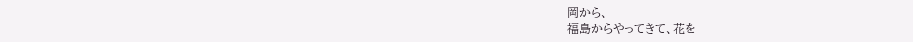岡から、
福島からやってきて、花を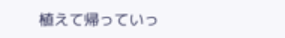植えて帰っていっ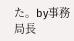た。by事務局長